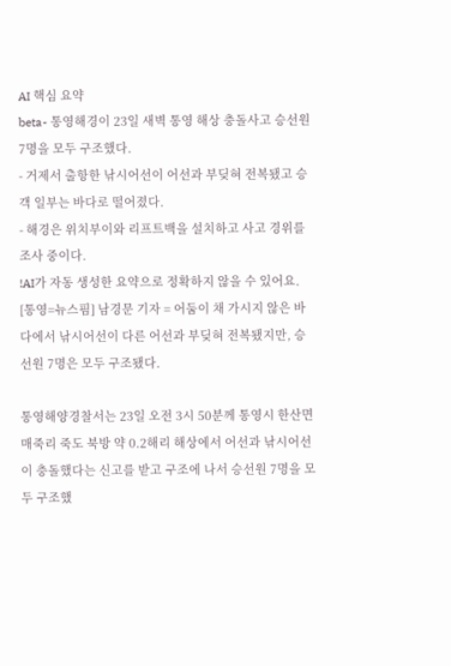AI 핵심 요약
beta- 통영해경이 23일 새벽 통영 해상 충돌사고 승선원 7명을 모두 구조했다.
- 거제서 출항한 낚시어선이 어선과 부딪혀 전복됐고 승객 일부는 바다로 떨어졌다.
- 해경은 위치부이와 리프트백을 설치하고 사고 경위를 조사 중이다.
!AI가 자동 생성한 요약으로 정확하지 않을 수 있어요.
[통영=뉴스핌] 남경문 기자 = 어둠이 채 가시지 않은 바다에서 낚시어선이 다른 어선과 부딪혀 전복됐지만, 승선원 7명은 모두 구조됐다.

통영해양경찰서는 23일 오전 3시 50분께 통영시 한산면 매죽리 죽도 북방 약 0.2해리 해상에서 어선과 낚시어선이 충돌했다는 신고를 받고 구조에 나서 승선원 7명을 모두 구조했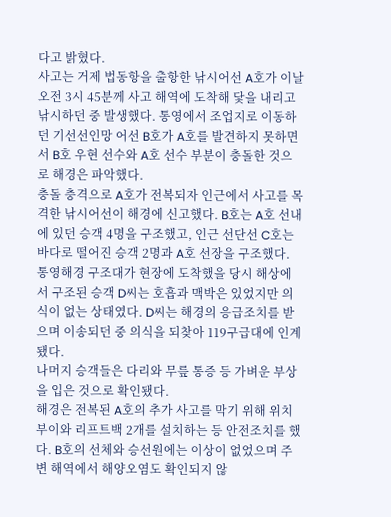다고 밝혔다.
사고는 거제 법동항을 출항한 낚시어선 A호가 이날 오전 3시 45분께 사고 해역에 도착해 닻을 내리고 낚시하던 중 발생했다. 통영에서 조업지로 이동하던 기선선인망 어선 B호가 A호를 발견하지 못하면서 B호 우현 선수와 A호 선수 부분이 충돌한 것으로 해경은 파악했다.
충돌 충격으로 A호가 전복되자 인근에서 사고를 목격한 낚시어선이 해경에 신고했다. B호는 A호 선내에 있던 승객 4명을 구조했고, 인근 선단선 C호는 바다로 떨어진 승객 2명과 A호 선장을 구조했다.
통영해경 구조대가 현장에 도착했을 당시 해상에서 구조된 승객 D씨는 호흡과 맥박은 있었지만 의식이 없는 상태였다. D씨는 해경의 응급조치를 받으며 이송되던 중 의식을 되찾아 119구급대에 인계됐다.
나머지 승객들은 다리와 무릎 통증 등 가벼운 부상을 입은 것으로 확인됐다.
해경은 전복된 A호의 추가 사고를 막기 위해 위치부이와 리프트백 2개를 설치하는 등 안전조치를 했다. B호의 선체와 승선원에는 이상이 없었으며 주변 해역에서 해양오염도 확인되지 않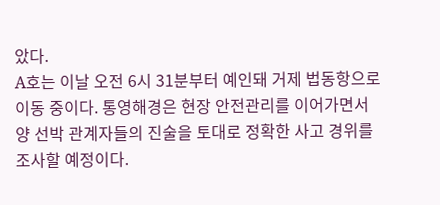았다.
A호는 이날 오전 6시 31분부터 예인돼 거제 법동항으로 이동 중이다. 통영해경은 현장 안전관리를 이어가면서 양 선박 관계자들의 진술을 토대로 정확한 사고 경위를 조사할 예정이다.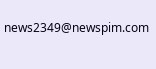news2349@newspim.com